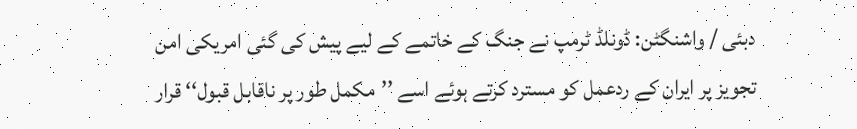دبئی / واشنگٹن: ڈونلڈ ٹرمپ نے جنگ کے خاتمے کے لیے پیش کی گئی امریکی امن تجویز پر ایران کے ردعمل کو مسترد کرتے ہوئے اسے ’’مکمل طور پر ناقابل قبول‘‘ قرار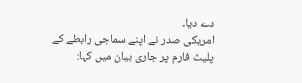دے دیا۔
امریکی صدر نے اپنے سماجی رابطے کے پلیٹ فارم پر جاری بیان میں کہا: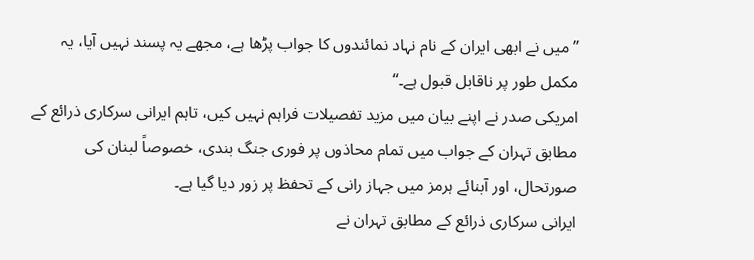’’میں نے ابھی ایران کے نام نہاد نمائندوں کا جواب پڑھا ہے، مجھے یہ پسند نہیں آیا، یہ مکمل طور پر ناقابل قبول ہے۔‘‘
امریکی صدر نے اپنے بیان میں مزید تفصیلات فراہم نہیں کیں، تاہم ایرانی سرکاری ذرائع کے مطابق تہران کے جواب میں تمام محاذوں پر فوری جنگ بندی، خصوصاً لبنان کی صورتحال، اور آبنائے ہرمز میں جہاز رانی کے تحفظ پر زور دیا گیا ہے۔
ایرانی سرکاری ذرائع کے مطابق تہران نے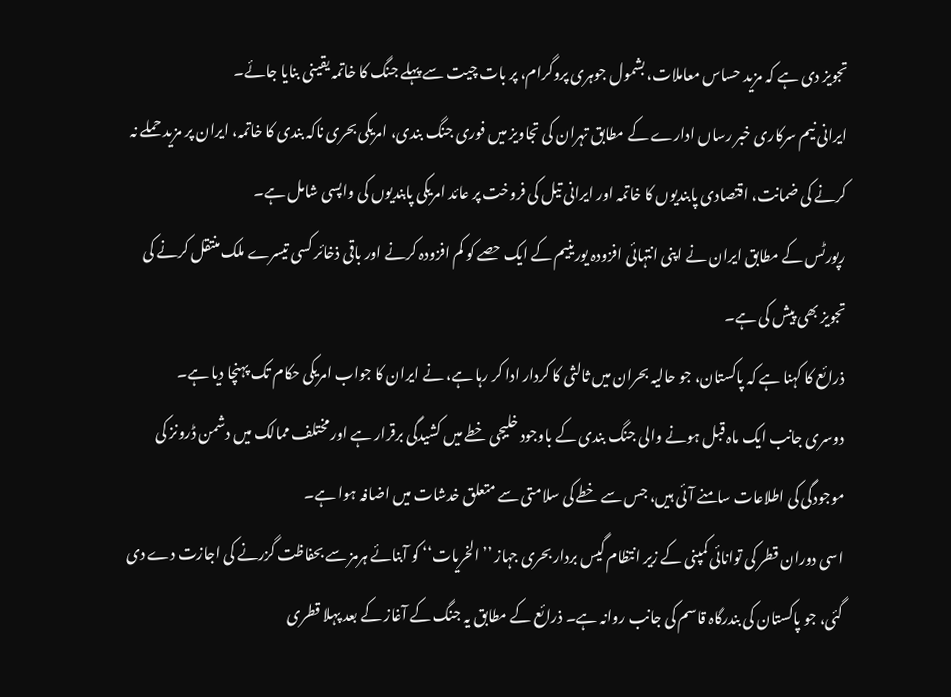تجویز دی ہے کہ مزید حساس معاملات، بشمول جوہری پروگرام، پر بات چیت سے پہلے جنگ کا خاتمہ یقینی بنایا جائے۔
ایرانی نیم سرکاری خبر رساں ادارے کے مطابق تہران کی تجاویز میں فوری جنگ بندی، امریکی بحری ناکہ بندی کا خاتمہ، ایران پر مزید حملے نہ کرنے کی ضمانت، اقتصادی پابندیوں کا خاتمہ اور ایرانی تیل کی فروخت پر عائد امریکی پابندیوں کی واپسی شامل ہے۔
رپورٹس کے مطابق ایران نے اپنی انتہائی افزودہ یورینیم کے ایک حصے کو کم افزودہ کرنے اور باقی ذخائر کسی تیسرے ملک منتقل کرنے کی تجویز بھی پیش کی ہے۔
ذرائع کا کہنا ہے کہ پاکستان، جو حالیہ بحران میں ثالثی کا کردار ادا کر رہا ہے، نے ایران کا جواب امریکی حکام تک پہنچا دیا ہے۔
دوسری جانب ایک ماہ قبل ہونے والی جنگ بندی کے باوجود خلیجی خطے میں کشیدگی برقرار ہے اور مختلف ممالک میں دشمن ڈرونز کی موجودگی کی اطلاعات سامنے آئی ہیں، جس سے خطے کی سلامتی سے متعلق خدشات میں اضافہ ہوا ہے۔
اسی دوران قطر کی توانائی کمپنی کے زیر انتظام گیس بردار بحری جہاز ’’الخریات‘‘ کو آبنائے ہرمز سے بحفاظت گزرنے کی اجازت دے دی گئی، جو پاکستان کی بندرگاہ قاسم کی جانب روانہ ہے۔ ذرائع کے مطابق یہ جنگ کے آغاز کے بعد پہلا قطری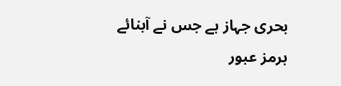بحری جہاز ہے جس نے آبنائے ہرمز عبور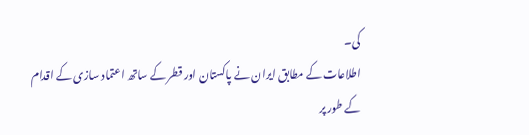کی۔
اطلاعات کے مطابق ایران نے پاکستان اور قطر کے ساتھ اعتماد سازی کے اقدام کے طور پر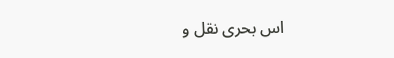اس بحری نقل و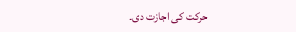حرکت کی اجازت دی۔